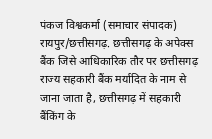पंकज विश्वकर्मा (समाचार संपादक)
रायपुर/छत्तीसगढ़. छत्तीसगढ़ के अपेक्स बैंक जिसे आधिकारिक तौर पर छत्तीसगढ़ राज्य सहकारी बैंक मर्यादित के नाम से जाना जाता है, छत्तीसगढ़ में सहकारी बैंकिंग के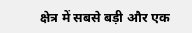क्षेत्र में सबसे बड़ी और एक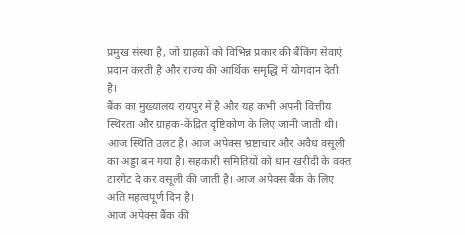प्रमुख संस्था है, जो ग्राहकों को विभिन्न प्रकार की बैंकिंग सेवाएं प्रदान करती है और राज्य की आर्थिक समृद्धि में योगदान देती है।
बैंक का मुख्यालय रायपुर में है और यह कभी अपनी वित्तीय स्थिरता और ग्राहक-केंद्रित दृष्टिकोण के लिए जानी जाती थी। आज स्थिति उलट है। आज अपेक्स भ्रष्टाचार और अवैध वसूली का अड्डा बन गया है। सहकारी समितियों को धान खरीदी के वक्त टारगेट दे कर वसूली की जाती है। आज अपेक्स बैंक के लिए अति महत्वपूर्ण दिन है।
आज अपेक्स बैंक की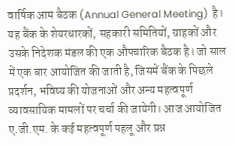वार्षिक आम बैठक (Annual General Meeting) है। यह बैंक के शेयरधारकों, सहकारी समितियों, ग्राहकों और उसके निदेशक मंडल की एक औपचारिक बैठक है। जो साल में एक बार आयोजित की जाती है, जिसमें बैंक के पिछले प्रदर्शन, भविष्य की योजनाओं और अन्य महत्वपूर्ण व्यावसायिक मामलों पर चर्चा की जायेगी। आज आयोजित ए.जी.एम. के कई महत्वपूर्ण पहलू और प्रश्न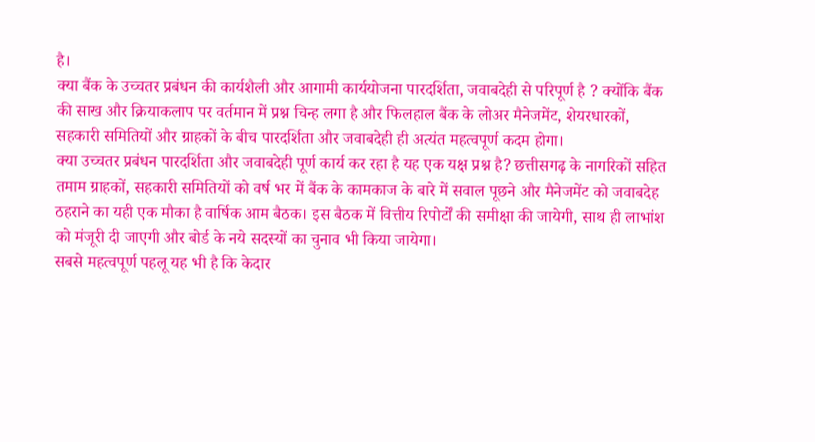है।
क्या बैंक के उच्चतर प्रबंधन की कार्यशैली और आगामी कार्ययोजना पारदर्शिता, जवाबदेही से परिपूर्ण है ? क्योंकि बैंक की साख और क्रियाकलाप पर वर्तमान में प्रश्न चिन्ह लगा है और फिलहाल बैंक के लोअर मैनेजमेंट, शेयरधारकों, सहकारी समितियों और ग्राहकों के बीच पारदर्शिता और जवाबदेही ही अत्यंत महत्वपूर्ण कदम होगा।
क्या उच्चतर प्रबंधन पारदर्शिता और जवाबदेही पूर्ण कार्य कर रहा है यह एक यक्ष प्रश्न है? छत्तीसगढ़ के नागरिकों सहित तमाम ग्राहकों, सहकारी समितियों को वर्ष भर में बैंक के कामकाज के बारे में सवाल पूछने और मैनेजमेंट को जवाबदेह ठहराने का यही एक मौका है वार्षिक आम बैठक। इस बैठक में वित्तीय रिपोर्टों की समीक्षा की जायेगी, साथ ही लाभांश को मंजूरी दी जाएगी और बोर्ड के नये सदस्यों का चुनाव भी किया जायेगा।
सबसे महत्वपूर्ण पहलू यह भी है कि केदार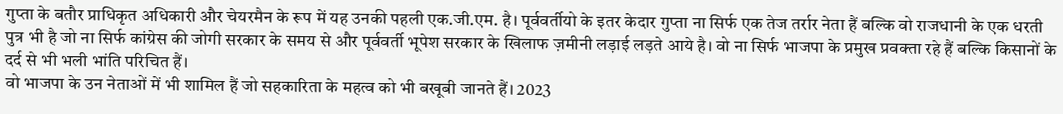गुप्ता के बतौर प्राधिकृत अधिकारी और चेयरमैन के रूप में यह उनकी पहली एक.जी.एम. है। पूर्ववर्तीयो के इतर केदार गुप्ता ना सिर्फ एक तेज तर्रार नेता हैं बल्कि वो राजधानी के एक धरती पुत्र भी है जो ना सिर्फ कांग्रेस की जोगी सरकार के समय से और पूर्ववर्ती भूपेश सरकार के खिलाफ ज़मीनी लड़ाई लड़ते आये है। वो ना सिर्फ भाजपा के प्रमुख प्रवक्ता रहे हैं बल्कि किसानों के दर्द से भी भली भांति परिचित हैं।
वो भाजपा के उन नेताओं में भी शामिल हैं जो सहकारिता के महत्व को भी बखूबी जानते हैं। 2023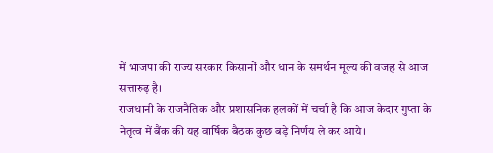में भाजपा की राज्य सरकार किसानों और धान के समर्थन मूल्य की वजह से आज सत्तारुढ़ है।
राजधानी के राजनैतिक और प्रशासनिक हलकों में चर्चा है कि आज केदार गुप्ता के नेतृत्व में बैंक की यह वार्षिक बैठक कुछ बड़े निर्णय ले कर आये।